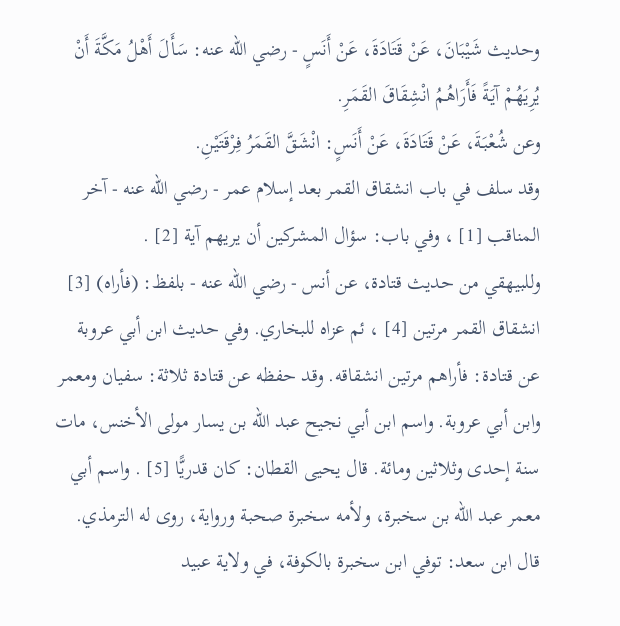وحديث شَيْبَانَ، عَنْ قَتَادَةَ، عَنْ أَنَسٍ - رضي الله عنه: سَأَلَ أَهْلُ مَكَّةَ أَنْ يُرِيَهُمْ آيَةً فَأَرَاهُمُ انْشِقَاقَ القَمَرِ.
وعن شُعْبَةَ، عَنْ قَتَادَةَ، عَنْ أَنَسٍ: انْشَقَّ القَمَرُ فِرْقَتَيْنِ.
وقد سلف في باب انشقاق القمر بعد إسلام عمر - رضي الله عنه - آخر المناقب [1] ، وفي باب: سؤال المشركين أن يريهم آية [2] .
وللبيهقي من حديث قتادة، عن أنس - رضي الله عنه - بلفظ: (فأراه) [3] انشقاق القمر مرتين [4] ، ئم عزاه للبخاري. وفي حديث ابن أبي عروبة عن قتادة: فأراهم مرتين انشقاقه. وقد حفظه عن قتادة ثلاثة: سفيان ومعمر وابن أبي عروبة. واسم ابن أبي نجيح عبد الله بن يسار مولى الأخنس، مات سنة إحدى وثلاثين ومائة. قال يحيى القطان: كان قدريًّا [5] . واسم أبي معمر عبد الله بن سخبرة، ولأمه سخبرة صحبة ورواية، روى له الترمذي. قال ابن سعد: توفي ابن سخبرة بالكوفة، في ولاية عبيد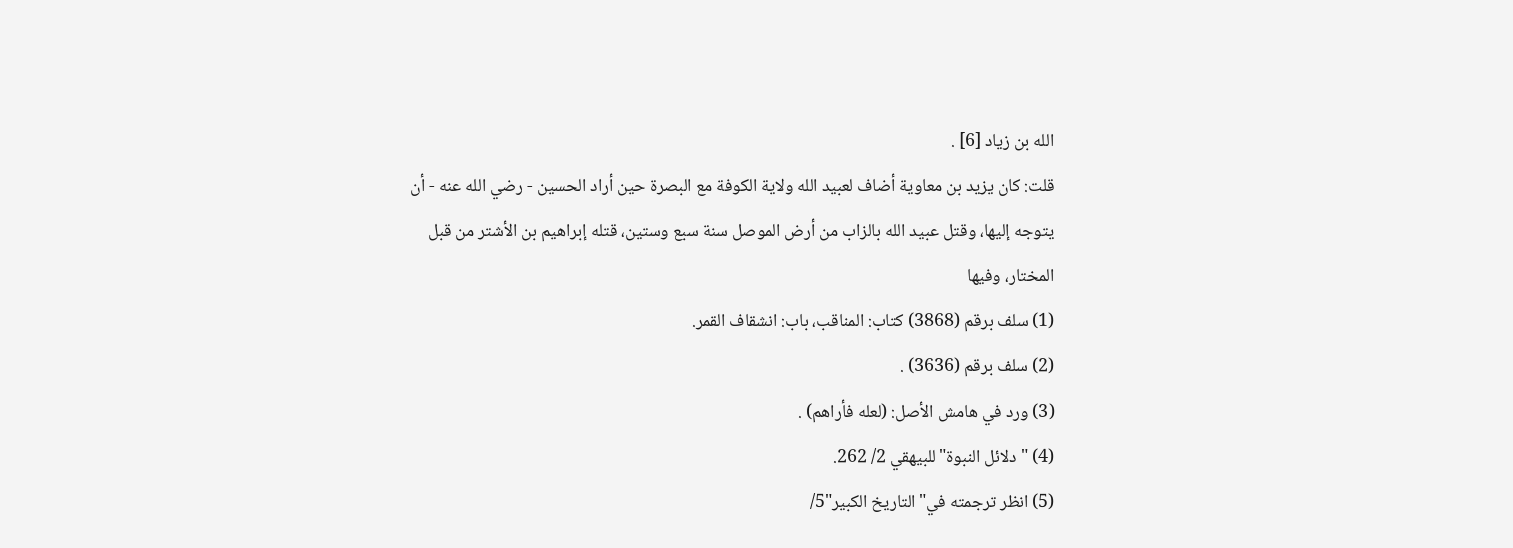الله بن زياد [6] .
قلت: كان يزيد بن معاوية أضاف لعبيد الله ولاية الكوفة مع البصرة حين أراد الحسين - رضي الله عنه - أن يتوجه إليها، وقتل عبيد الله بالزاب من أرض الموصل سنة سبع وستين، قتله إبراهيم بن الأشتر من قبل المختار، وفيها
(1) سلف برقم (3868) كتاب: المناقب، باب: انشقاف القمر.
(2) سلف برقم (3636) .
(3) ورد في هامش الأصل: (لعله فأراهم) .
(4) "دلائل النبوة"للبيهقي 2/ 262.
(5) انظر ترجمته في"التاريخ الكبير"5/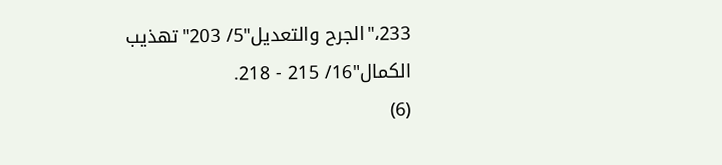233،"الجرح والتعديل"5/ 203"تهذيب الكمال"16/ 215 - 218.
(6)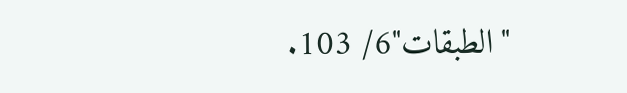"الطبقات"6/ 103.